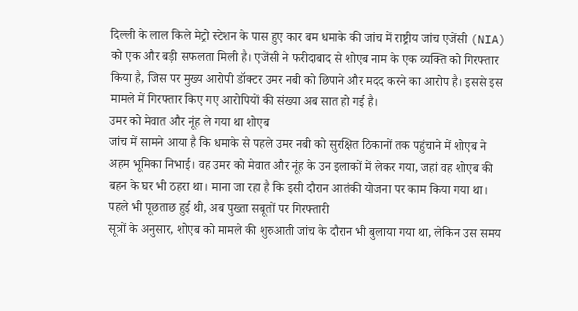दिल्ली के लाल किले मेट्रो स्टेशन के पास हुए कार बम धमाके की जांच में राष्ट्रीय जांच एजेंसी (NIA) को एक और बड़ी सफलता मिली है। एजेंसी ने फरीदाबाद से शोएब नाम के एक व्यक्ति को गिरफ्तार किया है, जिस पर मुख्य आरोपी डॉक्टर उमर नबी को छिपाने और मदद करने का आरोप है। इससे इस मामले में गिरफ्तार किए गए आरोपियों की संख्या अब सात हो गई है।
उमर को मेवात और नूंह ले गया था शोएब
जांच में सामने आया है कि धमाके से पहले उमर नबी को सुरक्षित ठिकानों तक पहुंचाने में शोएब ने अहम भूमिका निभाई। वह उमर को मेवात और नूंह के उन इलाकों में लेकर गया, जहां वह शोएब की बहन के घर भी ठहरा था। माना जा रहा है कि इसी दौरान आतंकी योजना पर काम किया गया था।
पहले भी पूछताछ हुई थी, अब पुख्ता सबूतों पर गिरफ्तारी
सूत्रों के अनुसार, शोएब को मामले की शुरुआती जांच के दौरान भी बुलाया गया था, लेकिन उस समय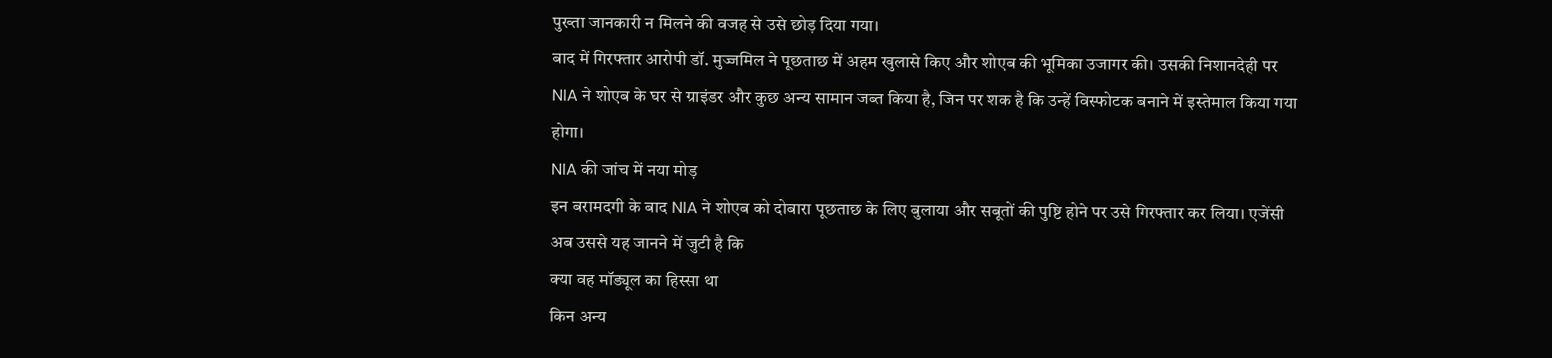पुख्ता जानकारी न मिलने की वजह से उसे छोड़ दिया गया।
बाद में गिरफ्तार आरोपी डॉ. मुज्जमिल ने पूछताछ में अहम खुलासे किए और शोएब की भूमिका उजागर की। उसकी निशानदेही पर NIA ने शोएब के घर से ग्राइंडर और कुछ अन्य सामान जब्त किया है, जिन पर शक है कि उन्हें विस्फोटक बनाने में इस्तेमाल किया गया होगा।
NIA की जांच में नया मोड़
इन बरामदगी के बाद NIA ने शोएब को दोबारा पूछताछ के लिए बुलाया और सबूतों की पुष्टि होने पर उसे गिरफ्तार कर लिया। एजेंसी अब उससे यह जानने में जुटी है कि
क्या वह मॉड्यूल का हिस्सा था
किन अन्य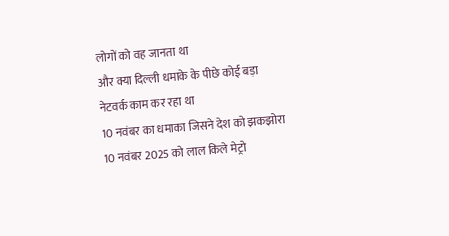लोगों को वह जानता था
और क्या दिल्ली धमाके के पीछे कोई बड़ा नेटवर्क काम कर रहा था
10 नवंबर का धमाका जिसने देश को झकझोरा
10 नवंबर 2025 को लाल किले मेट्रो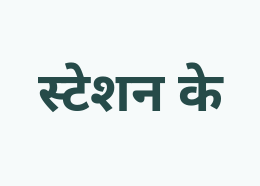स्टेशन के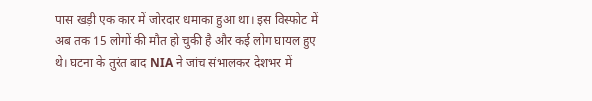पास खड़ी एक कार में जोरदार धमाका हुआ था। इस विस्फोट में अब तक 15 लोगों की मौत हो चुकी है और कई लोग घायल हुए थे। घटना के तुरंत बाद NIA ने जांच संभालकर देशभर में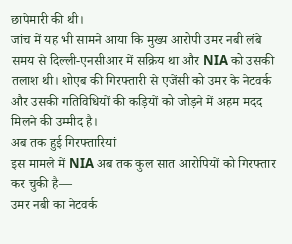छापेमारी की थी।
जांच में यह भी सामने आया कि मुख्य आरोपी उमर नबी लंबे समय से दिल्ली-एनसीआर में सक्रिय था और NIA को उसकी तलाश थी। शोएब की गिरफ्तारी से एजेंसी को उमर के नेटवर्क और उसकी गतिविधियों की कड़ियों को जोड़ने में अहम मदद मिलने की उम्मीद है।
अब तक हुई गिरफ्तारियां
इस मामले में NIA अब तक कुल सात आरोपियों को गिरफ्तार कर चुकी है—
उमर नबी का नेटवर्क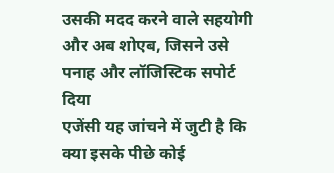उसकी मदद करने वाले सहयोगी
और अब शोएब, जिसने उसे पनाह और लॉजिस्टिक सपोर्ट दिया
एजेंसी यह जांचने में जुटी है कि क्या इसके पीछे कोई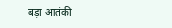बड़ा आतंकी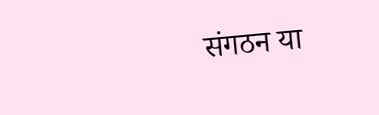संगठन या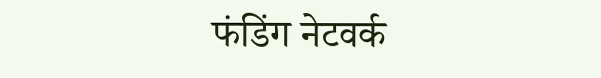फंडिंग नेटवर्क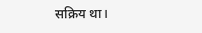सक्रिय था।